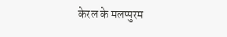केरल के मलप्पुरम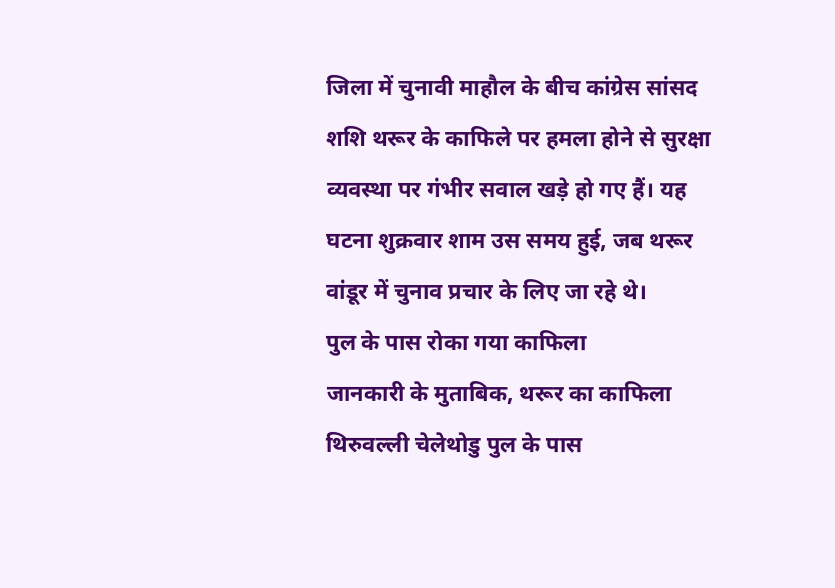जिला में चुनावी माहौल के बीच कांग्रेस सांसद शशि थरूर के काफिले पर हमला होने से सुरक्षा व्यवस्था पर गंभीर सवाल खड़े हो गए हैं। यह घटना शुक्रवार शाम उस समय हुई, जब थरूर वांडूर में चुनाव प्रचार के लिए जा रहे थे।
पुल के पास रोका गया काफिला
जानकारी के मुताबिक, थरूर का काफिला थिरुवल्ली चेलेथोडु पुल के पास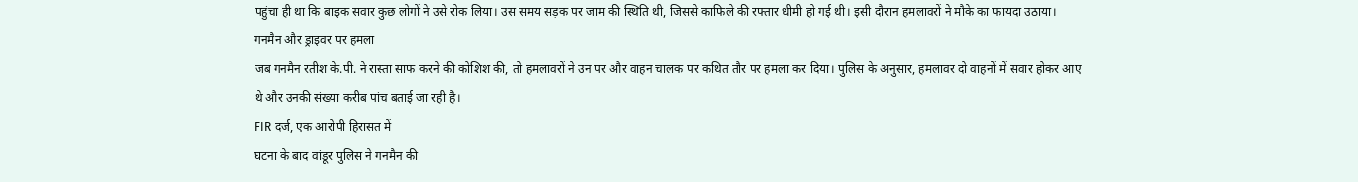पहुंचा ही था कि बाइक सवार कुछ लोगों ने उसे रोक लिया। उस समय सड़क पर जाम की स्थिति थी, जिससे काफिले की रफ्तार धीमी हो गई थी। इसी दौरान हमलावरों ने मौके का फायदा उठाया।
गनमैन और ड्राइवर पर हमला
जब गनमैन रतीश के.पी. ने रास्ता साफ करने की कोशिश की, तो हमलावरों ने उन पर और वाहन चालक पर कथित तौर पर हमला कर दिया। पुलिस के अनुसार, हमलावर दो वाहनों में सवार होकर आए थे और उनकी संख्या करीब पांच बताई जा रही है।
FIR दर्ज, एक आरोपी हिरासत में
घटना के बाद वांडूर पुलिस ने गनमैन की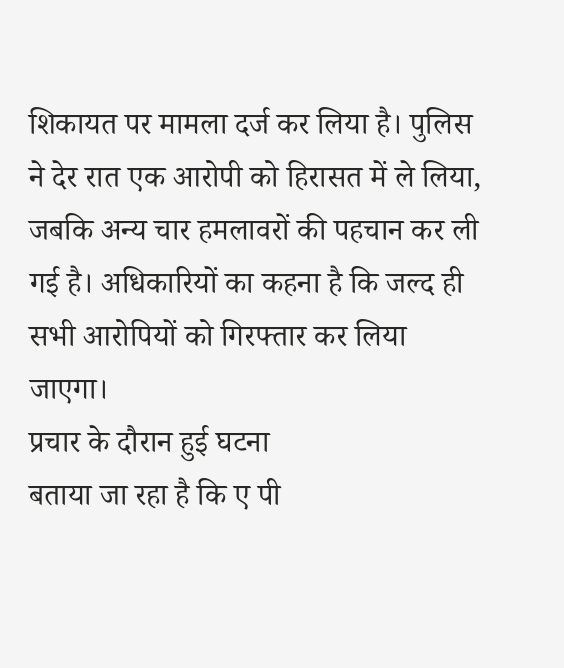शिकायत पर मामला दर्ज कर लिया है। पुलिस ने देर रात एक आरोपी को हिरासत में ले लिया, जबकि अन्य चार हमलावरों की पहचान कर ली गई है। अधिकारियों का कहना है कि जल्द ही सभी आरोपियों को गिरफ्तार कर लिया जाएगा।
प्रचार के दौरान हुई घटना
बताया जा रहा है कि ए पी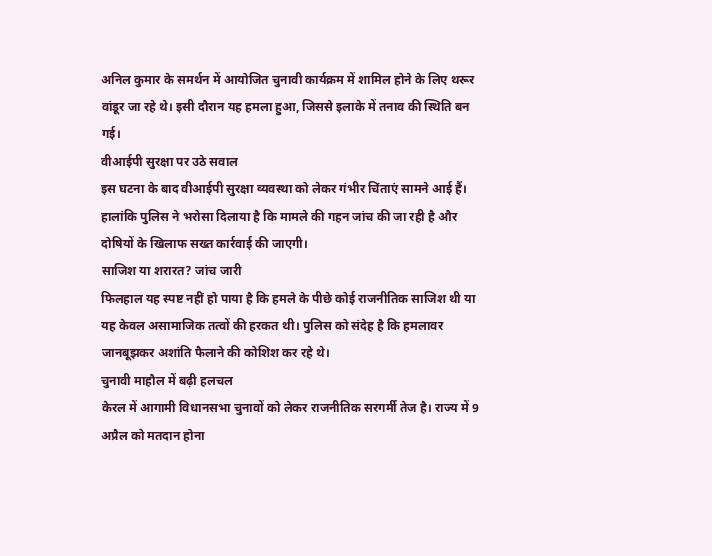अनिल कुमार के समर्थन में आयोजित चुनावी कार्यक्रम में शामिल होने के लिए थरूर वांडूर जा रहे थे। इसी दौरान यह हमला हुआ, जिससे इलाके में तनाव की स्थिति बन गई।
वीआईपी सुरक्षा पर उठे सवाल
इस घटना के बाद वीआईपी सुरक्षा व्यवस्था को लेकर गंभीर चिंताएं सामने आई हैं। हालांकि पुलिस ने भरोसा दिलाया है कि मामले की गहन जांच की जा रही है और दोषियों के खिलाफ सख्त कार्रवाई की जाएगी।
साजिश या शरारत? जांच जारी
फिलहाल यह स्पष्ट नहीं हो पाया है कि हमले के पीछे कोई राजनीतिक साजिश थी या यह केवल असामाजिक तत्वों की हरकत थी। पुलिस को संदेह है कि हमलावर जानबूझकर अशांति फैलाने की कोशिश कर रहे थे।
चुनावी माहौल में बढ़ी हलचल
केरल में आगामी विधानसभा चुनावों को लेकर राजनीतिक सरगर्मी तेज है। राज्य में 9 अप्रैल को मतदान होना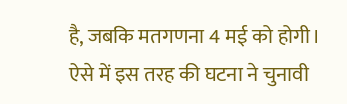है, जबकि मतगणना 4 मई को होगी। ऐसे में इस तरह की घटना ने चुनावी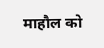माहौल को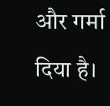और गर्मा दिया है।